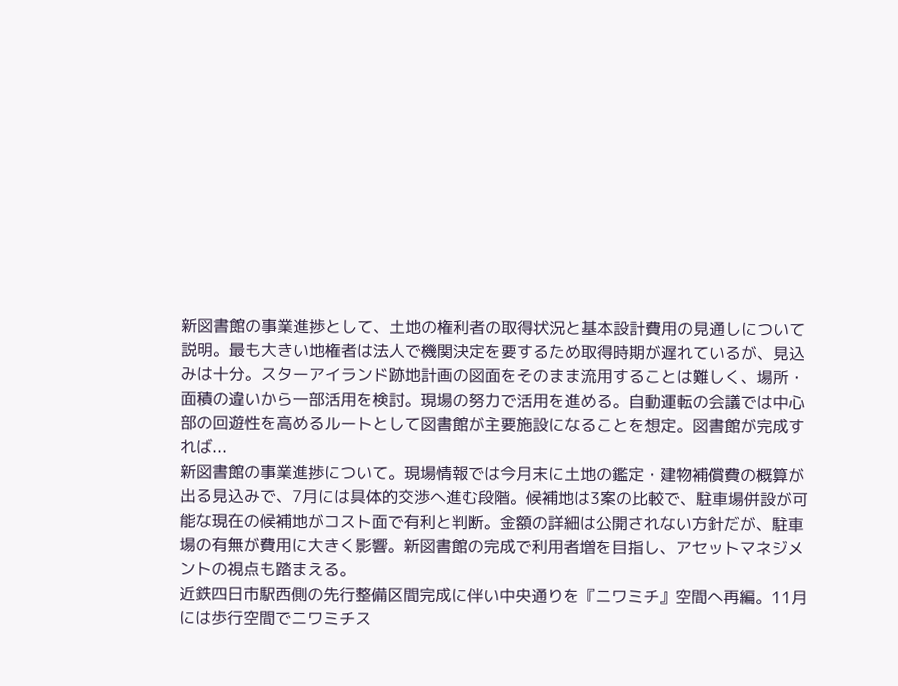新図書館の事業進捗として、土地の権利者の取得状況と基本設計費用の見通しについて説明。最も大きい地権者は法人で機関決定を要するため取得時期が遅れているが、見込みは十分。スターアイランド跡地計画の図面をそのまま流用することは難しく、場所・面積の違いから一部活用を検討。現場の努力で活用を進める。自動運転の会議では中心部の回遊性を高めるルートとして図書館が主要施設になることを想定。図書館が完成すれば...
新図書館の事業進捗について。現場情報では今月末に土地の鑑定・建物補償費の概算が出る見込みで、7月には具体的交渉へ進む段階。候補地は3案の比較で、駐車場併設が可能な現在の候補地がコスト面で有利と判断。金額の詳細は公開されない方針だが、駐車場の有無が費用に大きく影響。新図書館の完成で利用者増を目指し、アセットマネジメントの視点も踏まえる。
近鉄四日市駅西側の先行整備区間完成に伴い中央通りを『ニワミチ』空間へ再編。11月には歩行空間でニワミチス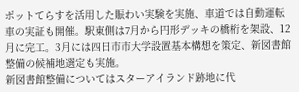ポットてらすを活用した賑わい実験を実施、車道では自動運転車の実証も開催。駅東側は7月から円形デッキの橋桁を架設、12月に完工。3月には四日市市大学設置基本構想を策定、新図書館整備の候補地選定も実施。
新図書館整備についてはスターアイランド跡地に代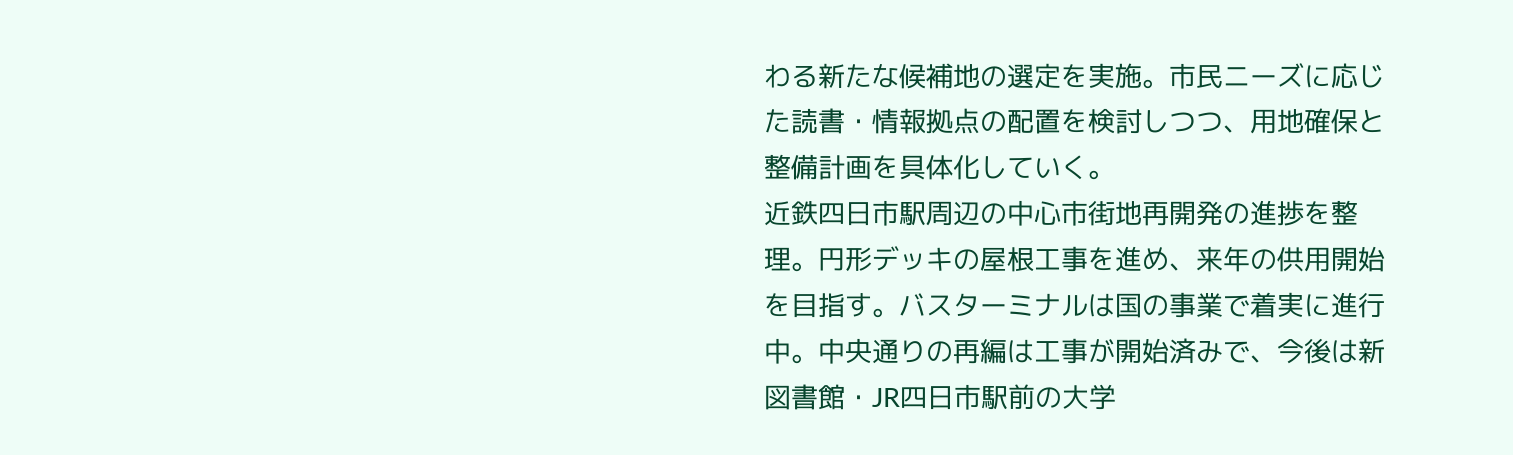わる新たな候補地の選定を実施。市民ニーズに応じた読書・情報拠点の配置を検討しつつ、用地確保と整備計画を具体化していく。
近鉄四日市駅周辺の中心市街地再開発の進捗を整理。円形デッキの屋根工事を進め、来年の供用開始を目指す。バスターミナルは国の事業で着実に進行中。中央通りの再編は工事が開始済みで、今後は新図書館・JR四日市駅前の大学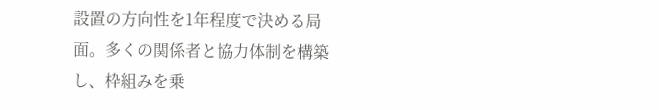設置の方向性を1年程度で決める局面。多くの関係者と協力体制を構築し、枠組みを乗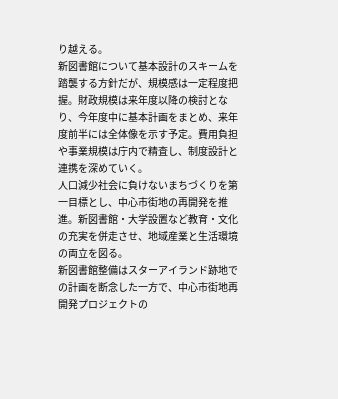り越える。
新図書館について基本設計のスキームを踏襲する方針だが、規模感は一定程度把握。財政規模は来年度以降の検討となり、今年度中に基本計画をまとめ、来年度前半には全体像を示す予定。費用負担や事業規模は庁内で精査し、制度設計と連携を深めていく。
人口減少社会に負けないまちづくりを第一目標とし、中心市街地の再開発を推進。新図書館・大学設置など教育・文化の充実を併走させ、地域産業と生活環境の両立を図る。
新図書館整備はスターアイランド跡地での計画を断念した一方で、中心市街地再開発プロジェクトの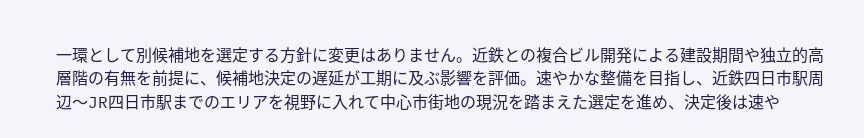一環として別候補地を選定する方針に変更はありません。近鉄との複合ビル開発による建設期間や独立的高層階の有無を前提に、候補地決定の遅延が工期に及ぶ影響を評価。速やかな整備を目指し、近鉄四日市駅周辺〜JR四日市駅までのエリアを視野に入れて中心市街地の現況を踏まえた選定を進め、決定後は速や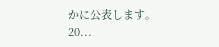かに公表します。20...